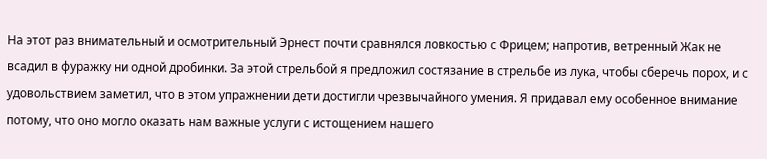На этот раз внимательный и осмотрительный Эрнест почти сравнялся ловкостью с Фрицем; напротив, ветренный Жак не всадил в фуражку ни одной дробинки. За этой стрельбой я предложил состязание в стрельбе из лука, чтобы сберечь порох, и с удовольствием заметил, что в этом упражнении дети достигли чрезвычайного умения. Я придавал ему особенное внимание потому, что оно могло оказать нам важные услуги с истощением нашего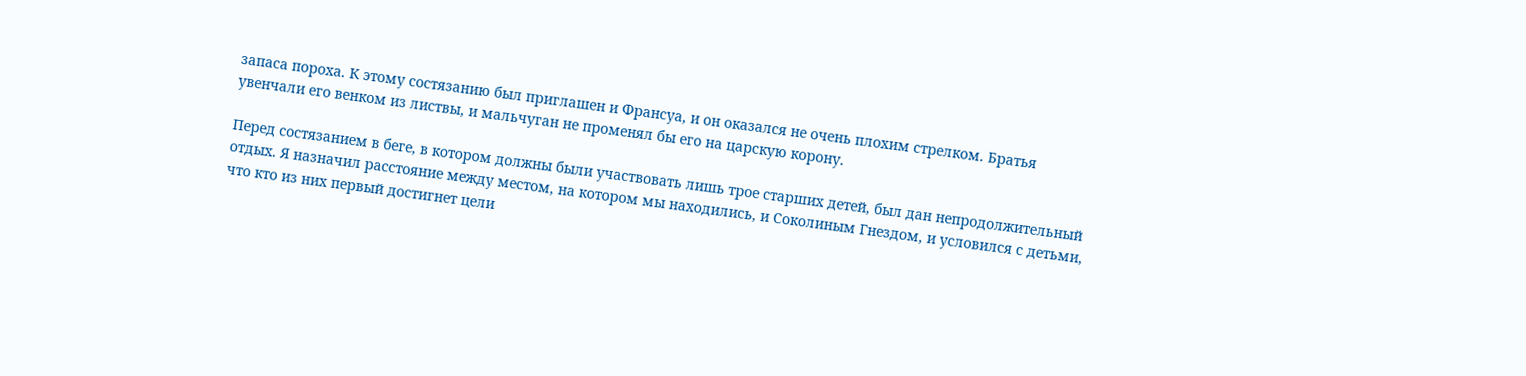запаса пороха. К этому состязанию был приглашен и Франсуа, и он оказался не очень плохим стрелком. Братья увенчали его венком из листвы, и мальчуган не променял бы его на царскую корону.

Перед состязанием в беге, в котором должны были участвовать лишь трое старших детей, был дан непродолжительный отдых. Я назначил расстояние между местом, на котором мы находились, и Соколиным Гнездом, и условился с детьми, что кто из них первый достигнет цели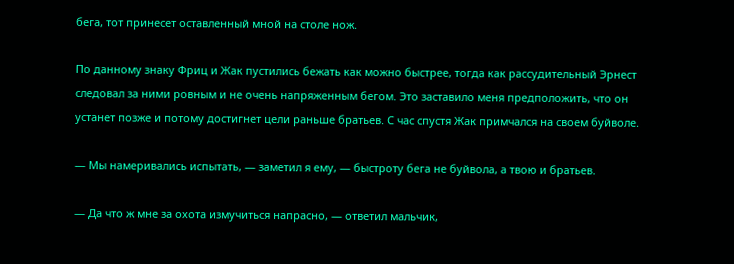бега, тот принесет оставленный мной на столе нож.

По данному знаку Фриц и Жак пустились бежать как можно быстрее, тогда как рассудительный Эрнест следовал за ними ровным и не очень напряженным бегом. Это заставило меня предположить, что он устанет позже и потому достигнет цели раньше братьев. С час спустя Жак примчался на своем буйволе.

— Мы намеривались испытать, — заметил я ему, — быстроту бега не буйвола, а твою и братьев.

— Да что ж мне за охота измучиться напрасно, — ответил мальчик,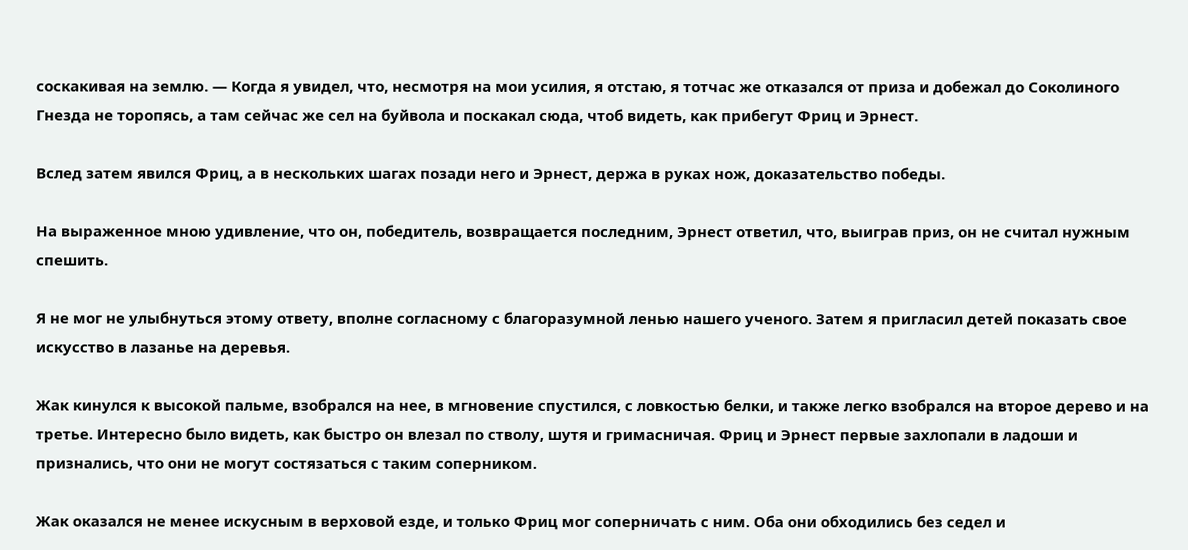соскакивая на землю. — Когда я увидел, что, несмотря на мои усилия, я отстаю, я тотчас же отказался от приза и добежал до Соколиного Гнезда не торопясь, а там сейчас же сел на буйвола и поскакал сюда, чтоб видеть, как прибегут Фриц и Эрнест.

Вслед затем явился Фриц, а в нескольких шагах позади него и Эрнест, держа в руках нож, доказательство победы.

На выраженное мною удивление, что он, победитель, возвращается последним, Эрнест ответил, что, выиграв приз, он не считал нужным спешить.

Я не мог не улыбнуться этому ответу, вполне согласному с благоразумной ленью нашего ученого. Затем я пригласил детей показать свое искусство в лазанье на деревья.

Жак кинулся к высокой пальме, взобрался на нее, в мгновение спустился, с ловкостью белки, и также легко взобрался на второе дерево и на третье. Интересно было видеть, как быстро он влезал по стволу, шутя и гримасничая. Фриц и Эрнест первые захлопали в ладоши и признались, что они не могут состязаться с таким соперником.

Жак оказался не менее искусным в верховой езде, и только Фриц мог соперничать с ним. Оба они обходились без седел и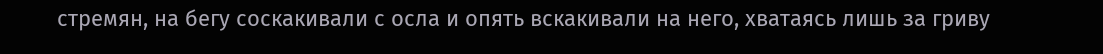стремян, на бегу соскакивали с осла и опять вскакивали на него, хватаясь лишь за гриву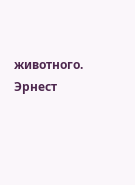животного. Эрнест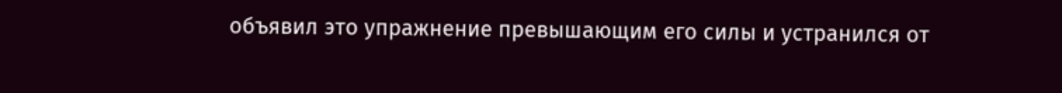объявил это упражнение превышающим его силы и устранился от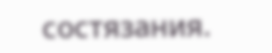состязания.